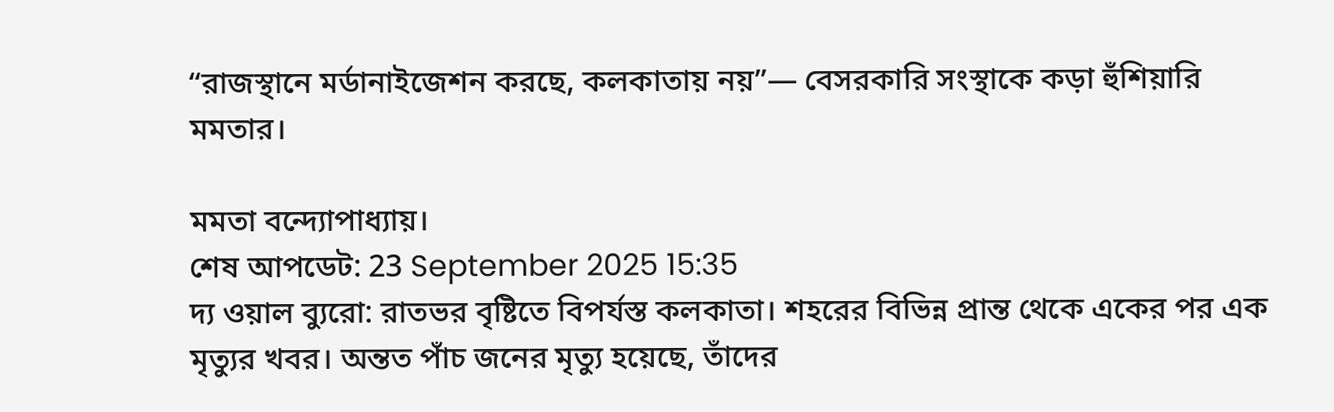“রাজস্থানে মর্ডানাইজেশন করছে, কলকাতায় নয়”— বেসরকারি সংস্থাকে কড়া হুঁশিয়ারি মমতার।

মমতা বন্দ্যোপাধ্যায়।
শেষ আপডেট: 23 September 2025 15:35
দ্য ওয়াল ব্যুরো: রাতভর বৃষ্টিতে বিপর্যস্ত কলকাতা। শহরের বিভিন্ন প্রান্ত থেকে একের পর এক মৃত্যুর খবর। অন্তত পাঁচ জনের মৃত্যু হয়েছে, তাঁদের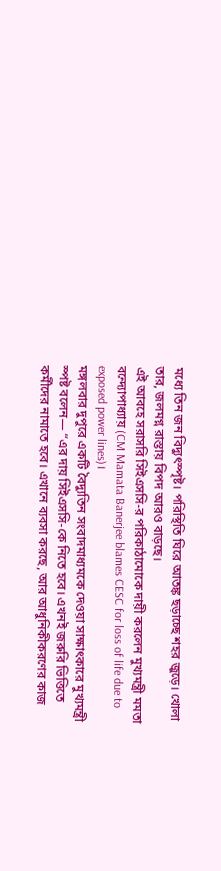মধ্যে তিন জন বিদ্যুৎস্পৃষ্ট। পরিস্থিতি ঘিরে আতঙ্ক ছড়াচ্ছে শহর জুড়ে। খোলা তার, জলমগ্ন রাস্তায় বিপদ আরও বাড়ছে।
এই আবহে সরাসরি সিইএসসি-র পরিকাঠামোকে দায়ী করলেন মুখ্যমন্ত্রী মমতা বন্দ্যোপাধ্যায় (CM Mamata Banerjee blames CESC for loss of life due to exposed power lines)।
মঙ্গলবার দুপুরে একটি বৈদ্যুতিন সংবাদমাধ্যমকে দেওয়া সাক্ষাৎকারে মুখ্যমন্ত্রী স্পষ্ট বলেন— “এর দায় সিইএসসি-কে নিতে হবে। এখনই জরুরি ভিত্তিতে কর্মীদের নামাতে হবে। এখানে ব্যবসা করছে, আর আধুনিকীকরণের কাজ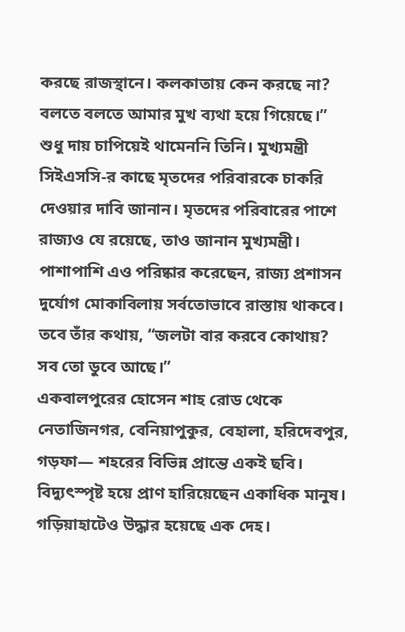করছে রাজস্থানে। কলকাতায় কেন করছে না? বলতে বলতে আমার মুখ ব্যথা হয়ে গিয়েছে।”
শুধু দায় চাপিয়েই থামেননি তিনি। মুখ্যমন্ত্রী সিইএসসি-র কাছে মৃতদের পরিবারকে চাকরি দেওয়ার দাবি জানান। মৃতদের পরিবারের পাশে রাজ্যও যে রয়েছে, তাও জানান মুখ্যমন্ত্রী। পাশাপাশি এও পরিষ্কার করেছেন, রাজ্য প্রশাসন দুর্যোগ মোকাবিলায় সর্বতোভাবে রাস্তায় থাকবে। তবে তাঁর কথায়, “জলটা বার করবে কোথায়? সব তো ডুবে আছে।”
একবালপুরের হোসেন শাহ রোড থেকে নেতাজিনগর, বেনিয়াপুকুর, বেহালা, হরিদেবপুর, গড়ফা— শহরের বিভিন্ন প্রান্তে একই ছবি। বিদ্যুৎস্পৃষ্ট হয়ে প্রাণ হারিয়েছেন একাধিক মানুষ। গড়িয়াহাটেও উদ্ধার হয়েছে এক দেহ।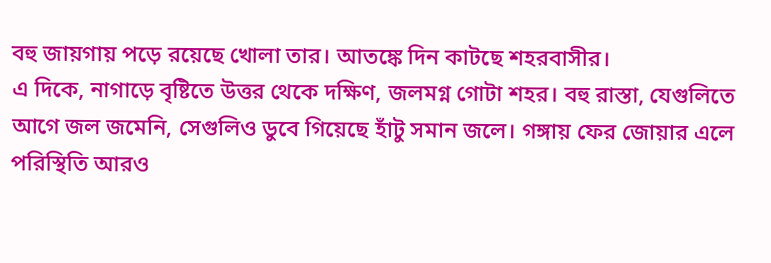বহু জায়গায় পড়ে রয়েছে খোলা তার। আতঙ্কে দিন কাটছে শহরবাসীর।
এ দিকে, নাগাড়ে বৃষ্টিতে উত্তর থেকে দক্ষিণ, জলমগ্ন গোটা শহর। বহু রাস্তা, যেগুলিতে আগে জল জমেনি, সেগুলিও ডুবে গিয়েছে হাঁটু সমান জলে। গঙ্গায় ফের জোয়ার এলে পরিস্থিতি আরও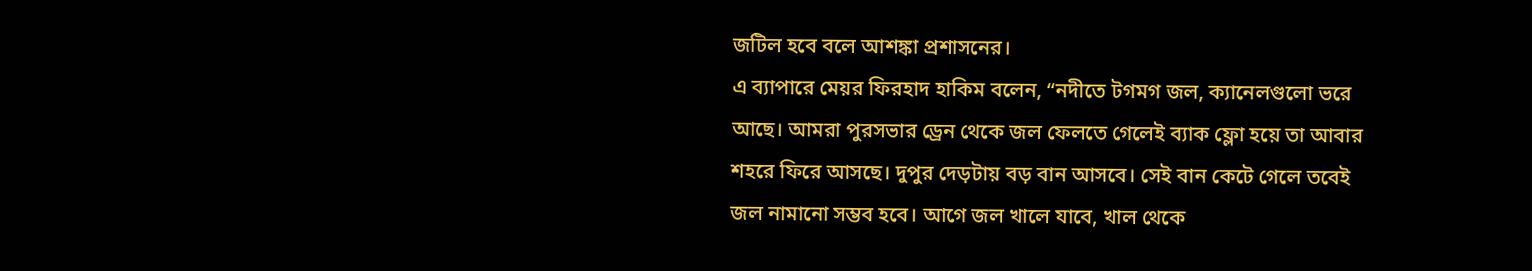জটিল হবে বলে আশঙ্কা প্রশাসনের।
এ ব্যাপারে মেয়র ফিরহাদ হাকিম বলেন, “নদীতে টগমগ জল, ক্যানেলগুলো ভরে আছে। আমরা পুরসভার ড্রেন থেকে জল ফেলতে গেলেই ব্যাক ফ্লো হয়ে তা আবার শহরে ফিরে আসছে। দুপুর দেড়টায় বড় বান আসবে। সেই বান কেটে গেলে তবেই জল নামানো সম্ভব হবে। আগে জল খালে যাবে, খাল থেকে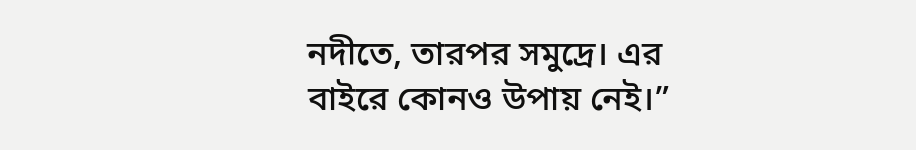নদীতে, তারপর সমুদ্রে। এর বাইরে কোনও উপায় নেই।”